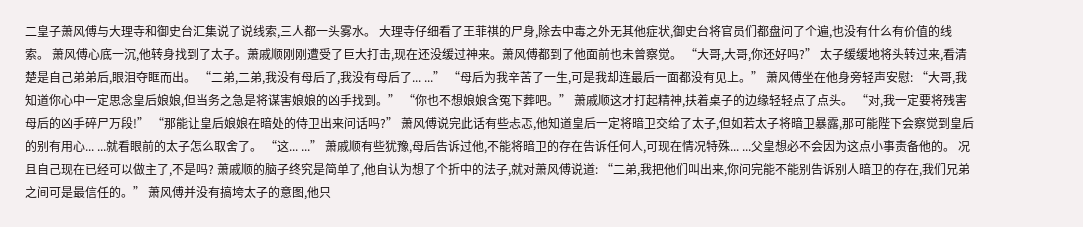二皇子萧风傅与大理寺和御史台汇集说了说线索,三人都一头雾水。 大理寺仔细看了王菲祺的尸身,除去中毒之外无其他症状,御史台将官员们都盘问了个遍,也没有什么有价值的线索。 萧风傅心底一沉,他转身找到了太子。萧戚顺刚刚遭受了巨大打击,现在还没缓过神来。萧风傅都到了他面前也未曾察觉。 “大哥,大哥,你还好吗?” 太子缓缓地将头转过来,看清楚是自己弟弟后,眼泪夺眶而出。 “二弟,二弟,我没有母后了,我没有母后了... ...” “母后为我辛苦了一生,可是我却连最后一面都没有见上。” 萧风傅坐在他身旁轻声安慰: “大哥,我知道你心中一定思念皇后娘娘,但当务之急是将谋害娘娘的凶手找到。” “你也不想娘娘含冤下葬吧。” 萧戚顺这才打起精神,扶着桌子的边缘轻轻点了点头。 “对,我一定要将残害母后的凶手碎尸万段!” “那能让皇后娘娘在暗处的侍卫出来问话吗?” 萧风傅说完此话有些忐忑,他知道皇后一定将暗卫交给了太子,但如若太子将暗卫暴露,那可能陛下会察觉到皇后的别有用心... ...就看眼前的太子怎么取舍了。 “这... ...” 萧戚顺有些犹豫,母后告诉过他,不能将暗卫的存在告诉任何人,可现在情况特殊... ...父皇想必不会因为这点小事责备他的。 况且自己现在已经可以做主了,不是吗? 萧戚顺的脑子终究是简单了,他自认为想了个折中的法子,就对萧风傅说道: “二弟,我把他们叫出来,你问完能不能别告诉别人暗卫的存在,我们兄弟之间可是最信任的。” 萧风傅并没有搞垮太子的意图,他只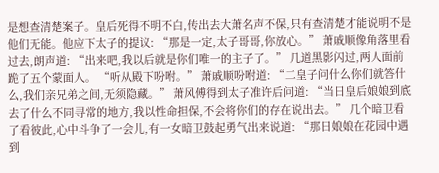是想查清楚案子。皇后死得不明不白,传出去大萧名声不保,只有查清楚才能说明不是他们无能。他应下太子的提议: “那是一定,太子哥哥,你放心。” 萧戚顺像角落里看过去,朗声道: “出来吧,我以后就是你们唯一的主子了。” 几道黑影闪过,两人面前跪了五个蒙面人。 “听从殿下吩咐。” 萧戚顺吩咐道: “二皇子问什么你们就答什么,我们亲兄弟之间,无须隐藏。” 萧风傅得到太子准许后问道: “当日皇后娘娘到底去了什么不同寻常的地方,我以性命担保,不会将你们的存在说出去。” 几个暗卫看了看彼此,心中斗争了一会儿,有一女暗卫鼓起勇气出来说道: “那日娘娘在花园中遇到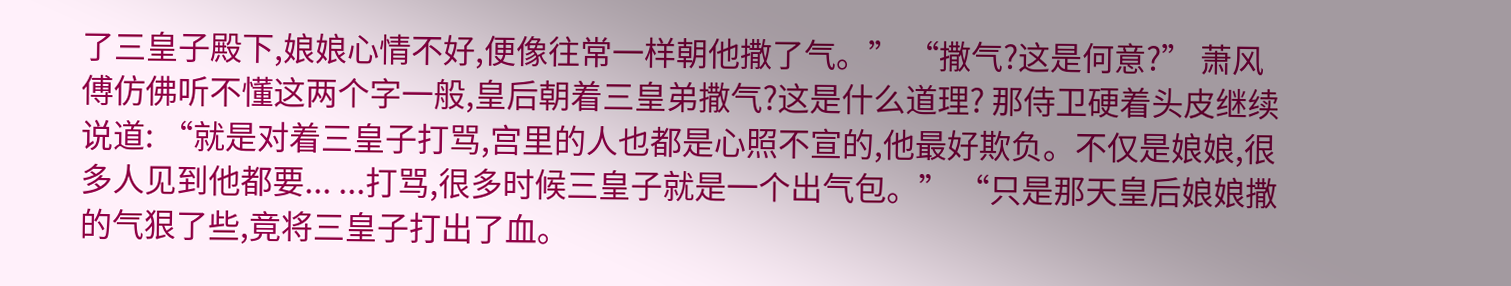了三皇子殿下,娘娘心情不好,便像往常一样朝他撒了气。” “撒气?这是何意?” 萧风傅仿佛听不懂这两个字一般,皇后朝着三皇弟撒气?这是什么道理? 那侍卫硬着头皮继续说道: “就是对着三皇子打骂,宫里的人也都是心照不宣的,他最好欺负。不仅是娘娘,很多人见到他都要... ...打骂,很多时候三皇子就是一个出气包。” “只是那天皇后娘娘撒的气狠了些,竟将三皇子打出了血。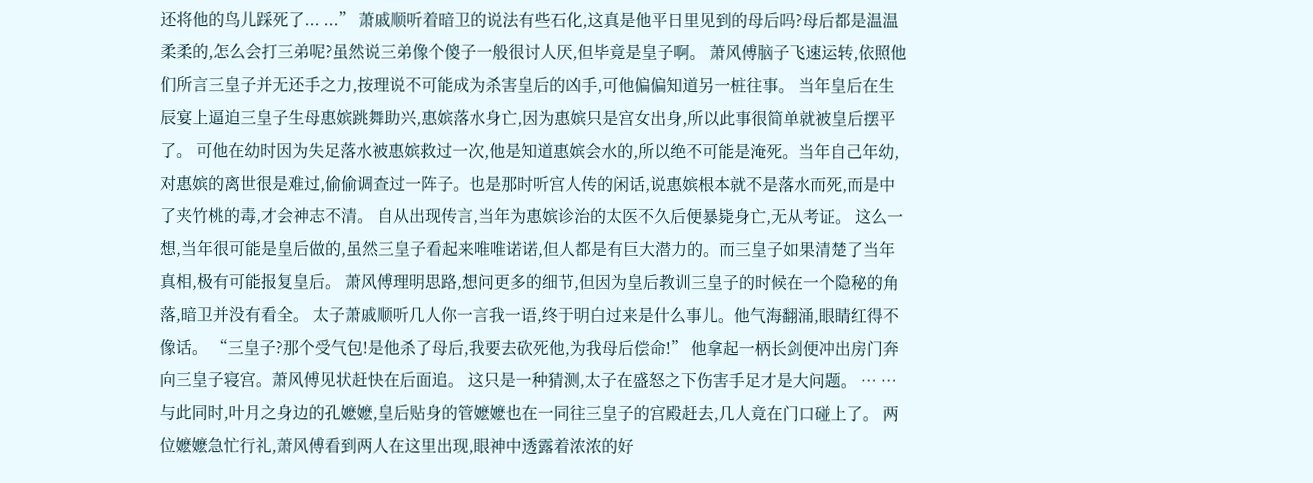还将他的鸟儿踩死了... ...” 萧戚顺听着暗卫的说法有些石化,这真是他平日里见到的母后吗?母后都是温温柔柔的,怎么会打三弟呢?虽然说三弟像个傻子一般很讨人厌,但毕竟是皇子啊。 萧风傅脑子飞速运转,依照他们所言三皇子并无还手之力,按理说不可能成为杀害皇后的凶手,可他偏偏知道另一桩往事。 当年皇后在生辰宴上逼迫三皇子生母惠嫔跳舞助兴,惠嫔落水身亡,因为惠嫔只是宫女出身,所以此事很简单就被皇后摆平了。 可他在幼时因为失足落水被惠嫔救过一次,他是知道惠嫔会水的,所以绝不可能是淹死。当年自己年幼,对惠嫔的离世很是难过,偷偷调查过一阵子。也是那时听宫人传的闲话,说惠嫔根本就不是落水而死,而是中了夹竹桃的毒,才会神志不清。 自从出现传言,当年为惠嫔诊治的太医不久后便暴毙身亡,无从考证。 这么一想,当年很可能是皇后做的,虽然三皇子看起来唯唯诺诺,但人都是有巨大潜力的。而三皇子如果清楚了当年真相,极有可能报复皇后。 萧风傅理明思路,想问更多的细节,但因为皇后教训三皇子的时候在一个隐秘的角落,暗卫并没有看全。 太子萧戚顺听几人你一言我一语,终于明白过来是什么事儿。他气海翻涌,眼睛红得不像话。 “三皇子?那个受气包!是他杀了母后,我要去砍死他,为我母后偿命!” 他拿起一柄长剑便冲出房门奔向三皇子寝宫。萧风傅见状赶快在后面追。 这只是一种猜测,太子在盛怒之下伤害手足才是大问题。 … … 与此同时,叶月之身边的孔嬷嬷,皇后贴身的管嬷嬷也在一同往三皇子的宫殿赶去,几人竟在门口碰上了。 两位嬷嬷急忙行礼,萧风傅看到两人在这里出现,眼神中透露着浓浓的好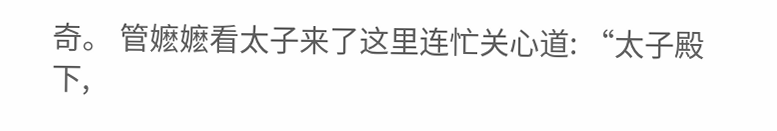奇。 管嬷嬷看太子来了这里连忙关心道: “太子殿下,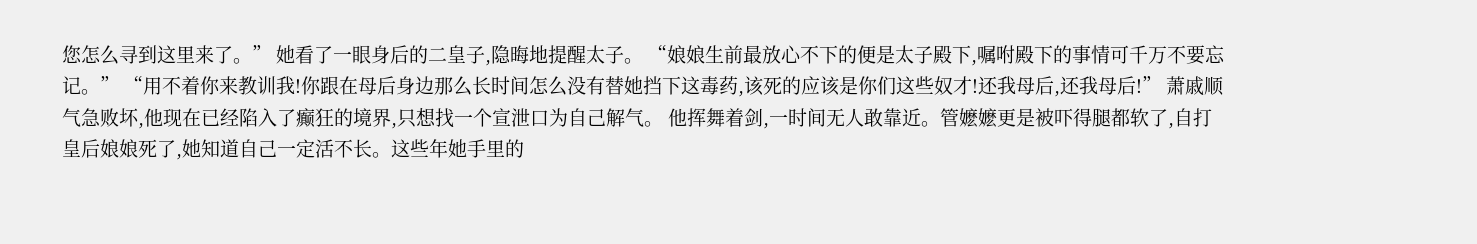您怎么寻到这里来了。” 她看了一眼身后的二皇子,隐晦地提醒太子。 “娘娘生前最放心不下的便是太子殿下,嘱咐殿下的事情可千万不要忘记。” “用不着你来教训我!你跟在母后身边那么长时间怎么没有替她挡下这毒药,该死的应该是你们这些奴才!还我母后,还我母后!” 萧戚顺气急败坏,他现在已经陷入了癫狂的境界,只想找一个宣泄口为自己解气。 他挥舞着剑,一时间无人敢靠近。管嬷嬷更是被吓得腿都软了,自打皇后娘娘死了,她知道自己一定活不长。这些年她手里的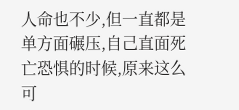人命也不少,但一直都是单方面碾压,自己直面死亡恐惧的时候,原来这么可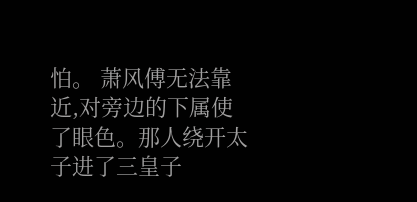怕。 萧风傅无法靠近,对旁边的下属使了眼色。那人绕开太子进了三皇子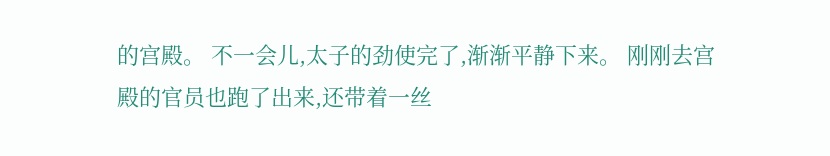的宫殿。 不一会儿,太子的劲使完了,渐渐平静下来。 刚刚去宫殿的官员也跑了出来,还带着一丝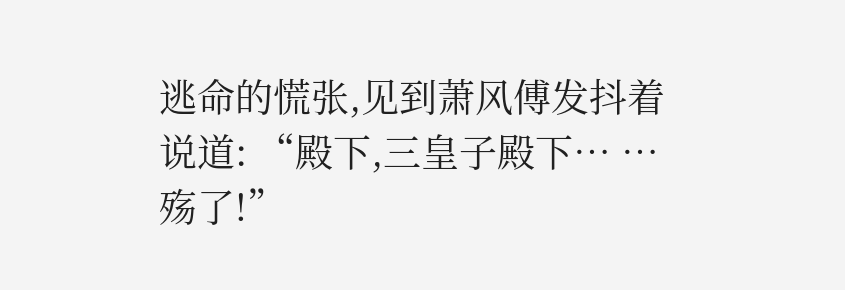逃命的慌张,见到萧风傅发抖着说道: “殿下,三皇子殿下… …殇了!”